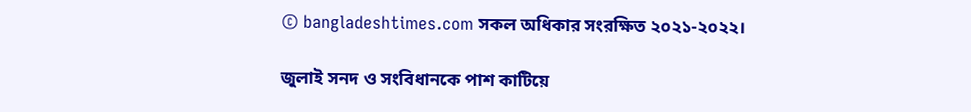© bangladeshtimes.com সকল অধিকার সংরক্ষিত ২০২১-২০২২।

জুলাই সনদ ও সংবিধানকে পাশ কাটিয়ে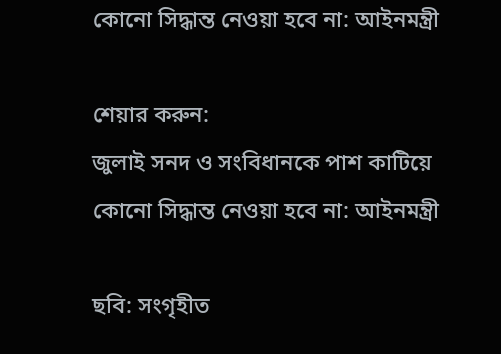কোনো সিদ্ধান্ত নেওয়া হবে না: আইনমন্ত্রী

শেয়ার করুন:
জুলাই সনদ ও সংবিধানকে পাশ কাটিয়ে কোনো সিদ্ধান্ত নেওয়া হবে না: আইনমন্ত্রী

ছবি: সংগৃহীত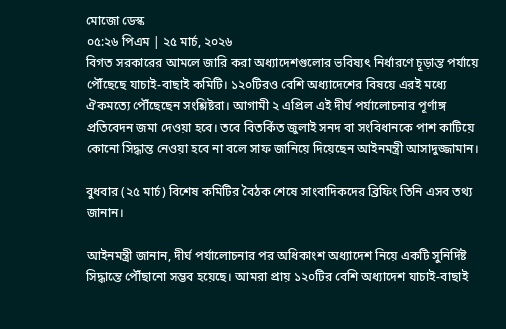মোজো ডেস্ক
০৫:২৬ পিএম | ২৫ মার্চ, ২০২৬
বিগত সরকারের আমলে জারি করা অধ্যাদেশগুলোর ভবিষ্যৎ নির্ধারণে চূড়ান্ত পর্যায়ে পৌঁছেছে যাচাই-বাছাই কমিটি। ১২০টিরও বেশি অধ্যাদেশের বিষয়ে এরই মধ্যে ঐকমত্যে পৌঁছেছেন সংশ্লিষ্টরা। আগামী ২ এপ্রিল এই দীর্ঘ পর্যালোচনার পূর্ণাঙ্গ প্রতিবেদন জমা দেওয়া হবে। তবে বিতর্কিত জুলাই সনদ বা সংবিধানকে পাশ কাটিয়ে কোনো সিদ্ধান্ত নেওয়া হবে না বলে সাফ জানিয়ে দিয়েছেন আইনমন্ত্রী আসাদুজ্জামান।

বুধবার (২৫ মার্চ) বিশেষ কমিটির বৈঠক শেষে সাংবাদিকদের ব্রিফিং তিনি এসব তথ্য জানান।

আইনমন্ত্রী জানান, দীর্ঘ পর্যালোচনার পর অধিকাংশ অধ্যাদেশ নিয়ে একটি সুনির্দিষ্ট সিদ্ধান্তে পৌঁছানো সম্ভব হয়েছে। আমরা প্রায় ১২০টির বেশি অধ্যাদেশ যাচাই-বাছাই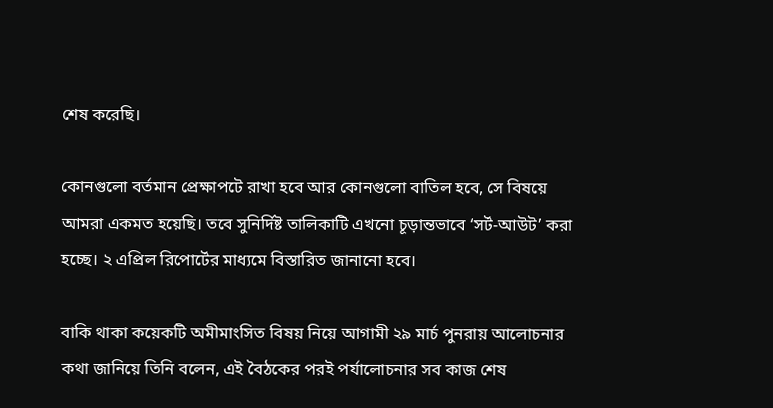শেষ করেছি।

কোনগুলো বর্তমান প্রেক্ষাপটে রাখা হবে আর কোনগুলো বাতিল হবে, সে বিষয়ে আমরা একমত হয়েছি। তবে সুনির্দিষ্ট তালিকাটি এখনো চূড়ান্তভাবে ‘সর্ট-আউট’ করা হচ্ছে। ২ এপ্রিল রিপোর্টের মাধ্যমে বিস্তারিত জানানো হবে।

বাকি থাকা কয়েকটি অমীমাংসিত বিষয় নিয়ে আগামী ২৯ মার্চ পুনরায় আলোচনার কথা জানিয়ে তিনি বলেন, এই বৈঠকের পরই পর্যালোচনার সব কাজ শেষ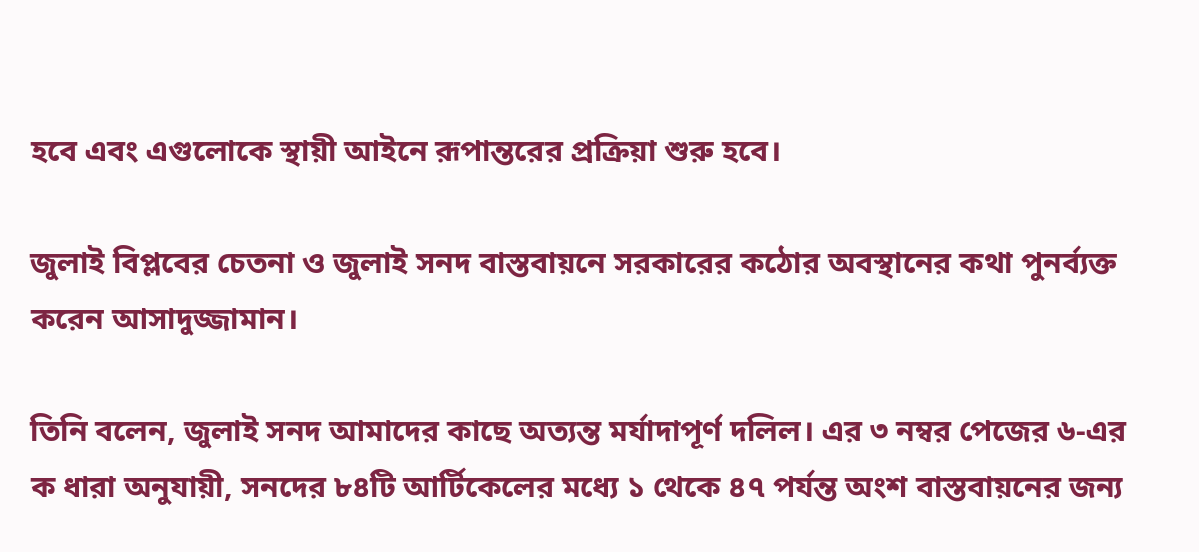হবে এবং এগুলোকে স্থায়ী আইনে রূপান্তরের প্রক্রিয়া শুরু হবে।

জুলাই বিপ্লবের চেতনা ও জুলাই সনদ বাস্তবায়নে সরকারের কঠোর অবস্থানের কথা পুনর্ব্যক্ত করেন আসাদুজ্জামান।

তিনি বলেন, জুলাই সনদ আমাদের কাছে অত্যন্ত মর্যাদাপূর্ণ দলিল। এর ৩ নম্বর পেজের ৬-এর ক ধারা অনুযায়ী, সনদের ৮৪টি আর্টিকেলের মধ্যে ১ থেকে ৪৭ পর্যন্ত অংশ বাস্তবায়নের জন্য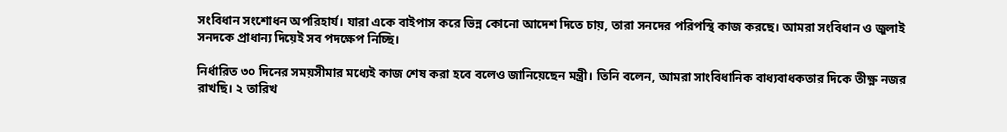সংবিধান সংশোধন অপরিহার্য। যারা একে বাইপাস করে ভিন্ন কোনো আদেশ দিতে চায়, তারা সনদের পরিপস্থি কাজ করছে। আমরা সংবিধান ও জুলাই সনদকে প্রাধান্য দিয়েই সব পদক্ষেপ নিচ্ছি।

নির্ধারিত ৩০ দিনের সময়সীমার মধ্যেই কাজ শেষ করা হবে বলেও জানিয়েছেন মন্ত্রী। তিনি বলেন, আমরা সাংবিধানিক বাধ্যবাধকতার দিকে তীক্ষ্ণ নজর রাখছি। ২ তারিখ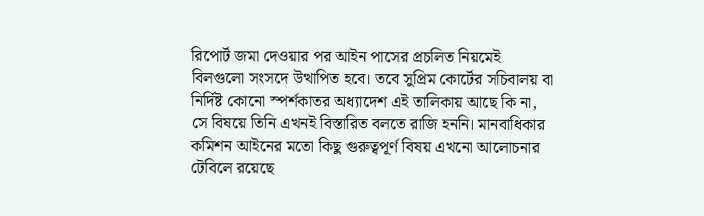রিপোর্ট জমা দেওয়ার পর আইন পাসের প্রচলিত নিয়মেই বিলগুলো সংসদে উত্থাপিত হবে। তবে সুপ্রিম কোর্টের সচিবালয় বা নির্দিষ্ট কোনো স্পর্শকাতর অধ্যাদেশ এই তালিকায় আছে কি না, সে বিষয়ে তিনি এখনই বিস্তারিত বলতে রাজি হননি। মানবাধিকার কমিশন আইনের মতো কিছু গুরুত্বপূর্ণ বিষয় এখনো আলোচনার টেবিলে রয়েছে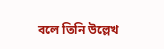বলে তিনি উল্লেখ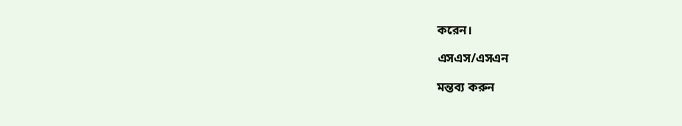করেন।

এসএস/এসএন

মন্তব্য করুন